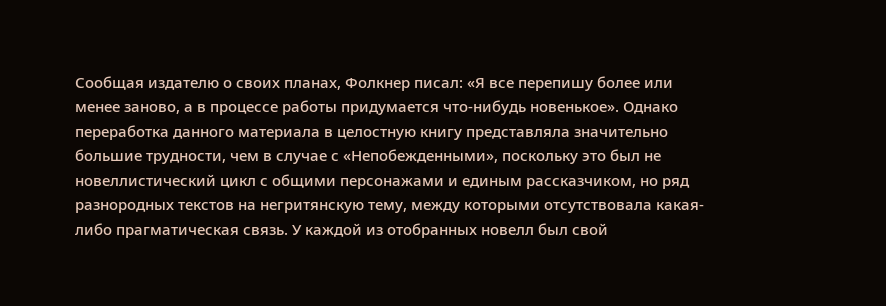Сообщая издателю о своих планах, Фолкнер писал: «Я все перепишу более или менее заново, а в процессе работы придумается что-нибудь новенькое». Однако переработка данного материала в целостную книгу представляла значительно большие трудности, чем в случае с «Непобежденными», поскольку это был не новеллистический цикл с общими персонажами и единым рассказчиком, но ряд разнородных текстов на негритянскую тему, между которыми отсутствовала какая-либо прагматическая связь. У каждой из отобранных новелл был свой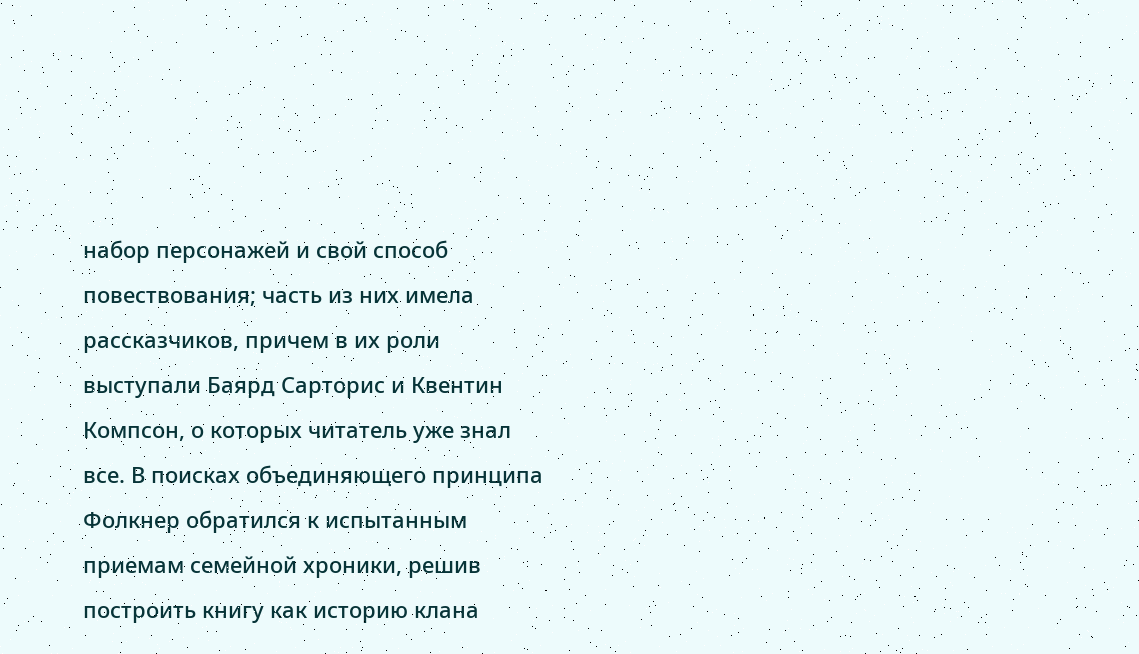набор персонажей и свой способ повествования; часть из них имела рассказчиков, причем в их роли выступали Баярд Сарторис и Квентин Компсон, о которых читатель уже знал все. В поисках объединяющего принципа Фолкнер обратился к испытанным приемам семейной хроники, решив построить книгу как историю клана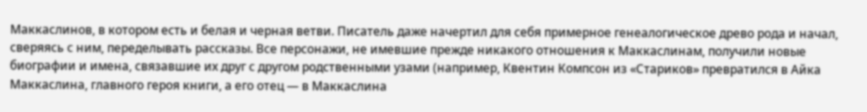Маккаслинов, в котором есть и белая и черная ветви. Писатель даже начертил для себя примерное генеалогическое древо рода и начал, сверяясь с ним, переделывать рассказы. Все персонажи, не имевшие прежде никакого отношения к Маккаслинам, получили новые биографии и имена, связавшие их друг с другом родственными узами (например, Квентин Компсон из «Стариков» превратился в Айка Маккаслина, главного героя книги, а его отец — в Маккаслина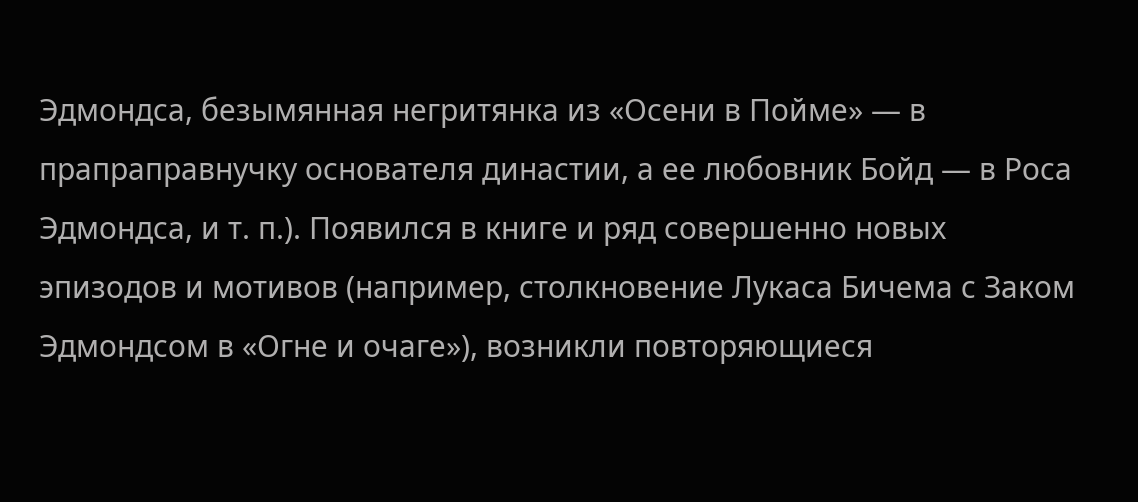Эдмондса, безымянная негритянка из «Осени в Пойме» — в прапраправнучку основателя династии, а ее любовник Бойд — в Роса Эдмондса, и т. п.). Появился в книге и ряд совершенно новых эпизодов и мотивов (например, столкновение Лукаса Бичема с Заком Эдмондсом в «Огне и очаге»), возникли повторяющиеся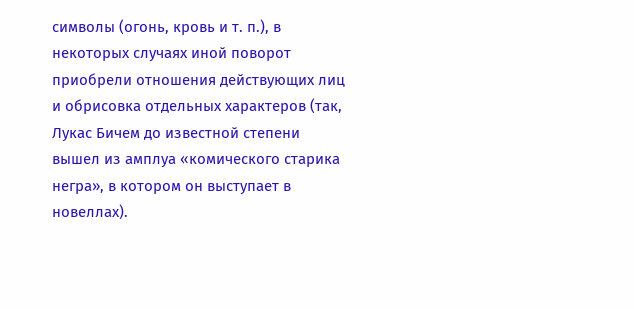символы (огонь, кровь и т. п.), в некоторых случаях иной поворот приобрели отношения действующих лиц и обрисовка отдельных характеров (так, Лукас Бичем до известной степени вышел из амплуа «комического старика негра», в котором он выступает в новеллах).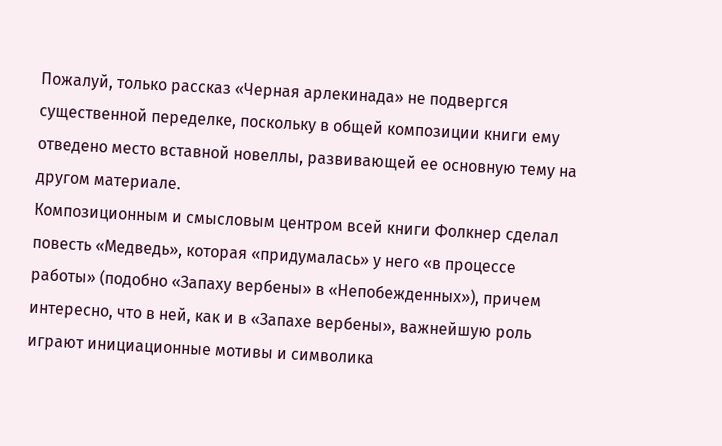Пожалуй, только рассказ «Черная арлекинада» не подвергся существенной переделке, поскольку в общей композиции книги ему отведено место вставной новеллы, развивающей ее основную тему на другом материале.
Композиционным и смысловым центром всей книги Фолкнер сделал повесть «Медведь», которая «придумалась» у него «в процессе работы» (подобно «Запаху вербены» в «Непобежденных»), причем интересно, что в ней, как и в «Запахе вербены», важнейшую роль играют инициационные мотивы и символика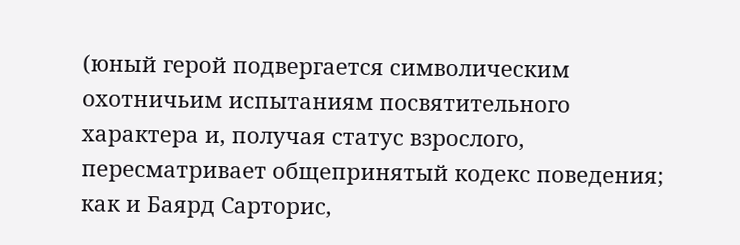(юный герой подвергается символическим охотничьим испытаниям посвятительного характера и, получая статус взрослого, пересматривает общепринятый кодекс поведения; как и Баярд Сарторис,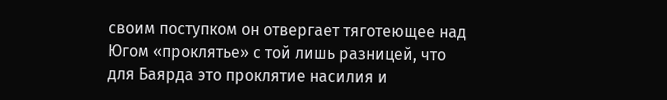своим поступком он отвергает тяготеющее над Югом «проклятье» с той лишь разницей, что для Баярда это проклятие насилия и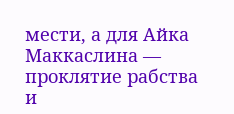мести, а для Айка Маккаслина — проклятие рабства и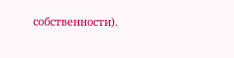собственности).